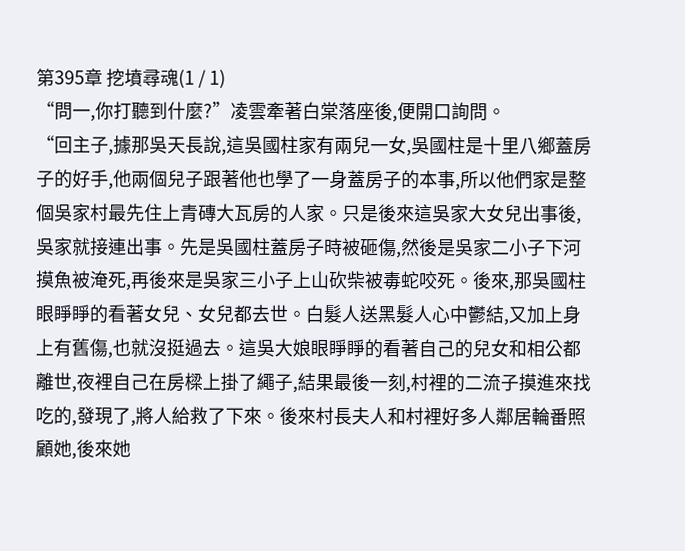第395章 挖墳尋魂(1 / 1)
“問一,你打聽到什麼?”凌雲牽著白棠落座後,便開口詢問。
“回主子,據那吳天長說,這吳國柱家有兩兒一女,吳國柱是十里八鄉蓋房子的好手,他兩個兒子跟著他也學了一身蓋房子的本事,所以他們家是整個吳家村最先住上青磚大瓦房的人家。只是後來這吳家大女兒出事後,吳家就接連出事。先是吳國柱蓋房子時被砸傷,然後是吳家二小子下河摸魚被淹死,再後來是吳家三小子上山砍柴被毒蛇咬死。後來,那吳國柱眼睜睜的看著女兒、女兒都去世。白髮人送黑髮人心中鬱結,又加上身上有舊傷,也就沒挺過去。這吳大娘眼睜睜的看著自己的兒女和相公都離世,夜裡自己在房樑上掛了繩子,結果最後一刻,村裡的二流子摸進來找吃的,發現了,將人給救了下來。後來村長夫人和村裡好多人鄰居輪番照顧她,後來她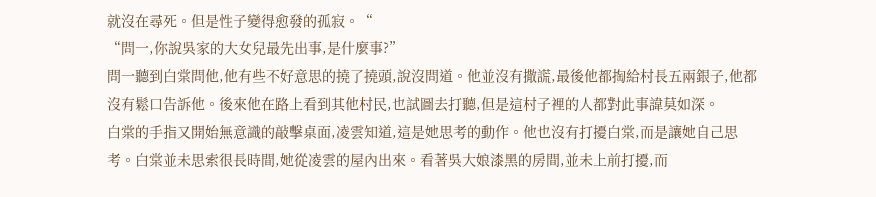就沒在尋死。但是性子變得愈發的孤寂。“
“問一,你說吳家的大女兒最先出事,是什麼事?”
問一聽到白棠問他,他有些不好意思的撓了撓頭,說沒問道。他並沒有撒謊,最後他都掏給村長五兩銀子,他都沒有鬆口告訴他。後來他在路上看到其他村民,也試圖去打聽,但是這村子裡的人都對此事諱莫如深。
白棠的手指又開始無意識的敲擊桌面,凌雲知道,這是她思考的動作。他也沒有打擾白棠,而是讓她自己思考。白棠並未思索很長時間,她從凌雲的屋內出來。看著吳大娘漆黑的房間,並未上前打擾,而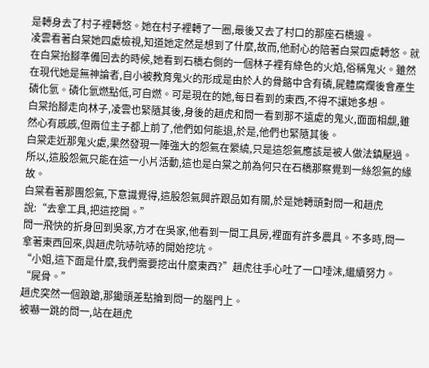是轉身去了村子裡轉悠。她在村子裡轉了一圈,最後又去了村口的那座石橋邊。
凌雲看著白棠她四處檢視,知道她定然是想到了什麼,故而,他耐心的陪著白棠四處轉悠。就在白棠抬腳準備回去的時候,她看到石橋右側的一個林子裡有綠色的火焰,俗稱鬼火。雖然在現代她是無神論者,自小被教育鬼火的形成是由於人的骨骼中含有磷,屍體腐爛後會產生磷化氫。磷化氫燃點低,可自燃。可是現在的她,每日看到的東西,不得不讓她多想。
白棠抬腳走向林子,凌雲也緊隨其後,身後的趙虎和問一看到那不遠處的鬼火,面面相覷,雖然心有慼慼,但兩位主子都上前了,他們如何能退,於是,他們也緊隨其後。
白棠走近那鬼火處,果然發現一陣強大的怨氣在縈繞,只是這怨氣應該是被人做法鎮壓過。所以,這股怨氣只能在這一小片活動,這也是白棠之前為何只在石橋那察覺到一絲怨氣的緣故。
白棠看著那團怨氣,下意識覺得,這股怨氣興許跟品如有關,於是她轉頭對問一和趙虎說:“去拿工具,把這挖開。”
問一飛快的折身回到吳家,方才在吳家,他看到一間工具房,裡面有許多農具。不多時,問一拿著東西回來,與趙虎吭哧吭哧的開始挖坑。
“小姐,這下面是什麼,我們需要挖出什麼東西?”趙虎往手心吐了一口唾沫,繼續努力。
“屍骨。”
趙虎突然一個踉蹌,那鋤頭差點掄到問一的腦門上。
被嚇一跳的問一,站在趙虎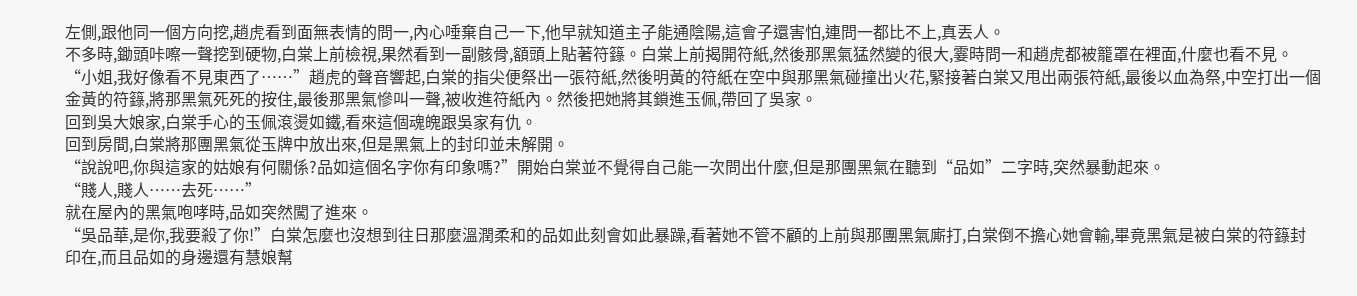左側,跟他同一個方向挖,趙虎看到面無表情的問一,內心唾棄自己一下,他早就知道主子能通陰陽,這會子還害怕,連問一都比不上,真丟人。
不多時,鋤頭咔嚓一聲挖到硬物,白棠上前檢視,果然看到一副骸骨,額頭上貼著符籙。白棠上前揭開符紙,然後那黑氣猛然變的很大,霎時問一和趙虎都被籠罩在裡面,什麼也看不見。
“小姐,我好像看不見東西了……”趙虎的聲音響起,白棠的指尖便祭出一張符紙,然後明黃的符紙在空中與那黑氣碰撞出火花,緊接著白棠又甩出兩張符紙,最後以血為祭,中空打出一個金黃的符籙,將那黑氣死死的按住,最後那黑氣慘叫一聲,被收進符紙內。然後把她將其鎖進玉佩,帶回了吳家。
回到吳大娘家,白棠手心的玉佩滾燙如鐵,看來這個魂魄跟吳家有仇。
回到房間,白棠將那團黑氣從玉牌中放出來,但是黑氣上的封印並未解開。
“說說吧,你與這家的姑娘有何關係?品如這個名字你有印象嗎?”開始白棠並不覺得自己能一次問出什麼,但是那團黑氣在聽到“品如”二字時,突然暴動起來。
“賤人,賤人……去死……”
就在屋內的黑氣咆哮時,品如突然闖了進來。
“吳品華,是你,我要殺了你!”白棠怎麼也沒想到往日那麼溫潤柔和的品如此刻會如此暴躁,看著她不管不顧的上前與那團黑氣廝打,白棠倒不擔心她會輸,畢竟黑氣是被白棠的符籙封印在,而且品如的身邊還有慧娘幫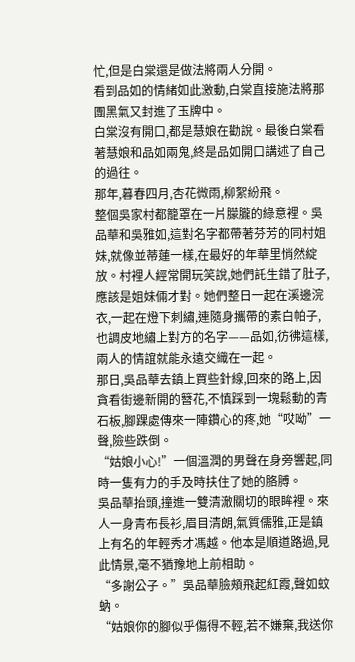忙,但是白棠還是做法將兩人分開。
看到品如的情緒如此激動,白棠直接施法將那團黑氣又封進了玉牌中。
白棠沒有開口,都是慧娘在勸說。最後白棠看著慧娘和品如兩鬼,終是品如開口講述了自己的過往。
那年,暮春四月,杏花微雨,柳絮紛飛。
整個吳家村都籠罩在一片朦朧的綠意裡。吳品華和吳雅如,這對名字都帶著芬芳的同村姐妹,就像並蒂蓮一樣,在最好的年華里悄然綻放。村裡人經常開玩笑說,她們託生錯了肚子,應該是姐妹倆才對。她們整日一起在溪邊浣衣,一起在燈下刺繡,連隨身攜帶的素白帕子,也調皮地繡上對方的名字——品如,彷彿這樣,兩人的情誼就能永遠交織在一起。
那日,吳品華去鎮上買些針線,回來的路上,因貪看街邊新開的簪花,不慎踩到一塊鬆動的青石板,腳踝處傳來一陣鑽心的疼,她“哎呦”一聲,險些跌倒。
“姑娘小心!”一個溫潤的男聲在身旁響起,同時一隻有力的手及時扶住了她的胳膊。
吳品華抬頭,撞進一雙清澈關切的眼眸裡。來人一身青布長衫,眉目清朗,氣質儒雅,正是鎮上有名的年輕秀才馮越。他本是順道路過,見此情景,毫不猶豫地上前相助。
“多謝公子。”吳品華臉頰飛起紅霞,聲如蚊蚋。
“姑娘你的腳似乎傷得不輕,若不嫌棄,我送你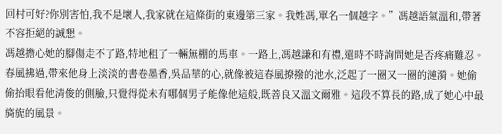回村可好?你別害怕,我不是壞人,我家就在這條街的東邊第三家。我姓馮,單名一個越字。”馮越語氣溫和,帶著不容拒絕的誠懇。
馮越擔心她的腳傷走不了路,特地租了一輛無棚的馬車。一路上,馮越謙和有禮,還時不時詢問她是否疼痛難忍。春風拂過,帶來他身上淡淡的書卷墨香,吳品華的心,就像被這春風撩撥的池水,泛起了一圈又一圈的漣漪。她偷偷抬眼看他清俊的側臉,只覺得從未有哪個男子能像他這般,既善良又溫文爾雅。這段不算長的路,成了她心中最旖旎的風景。